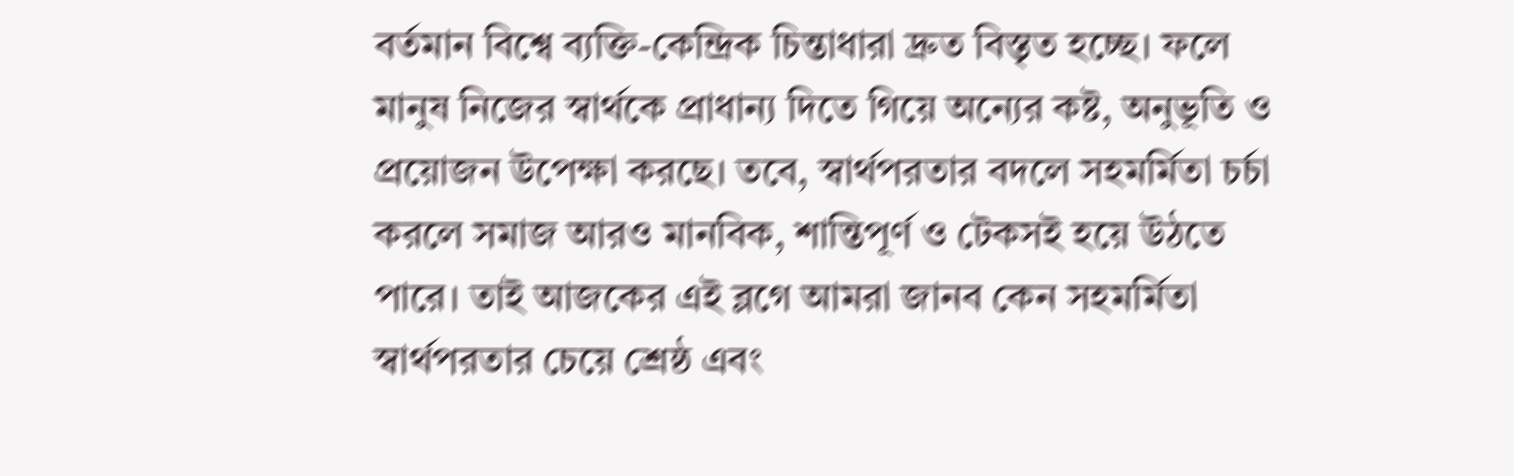বর্তমান বিশ্বে ব্যক্তি-কেন্দ্রিক চিন্তাধারা দ্রুত বিস্তৃত হচ্ছে। ফলে মানুষ নিজের স্বার্থকে প্রাধান্য দিতে গিয়ে অন্যের কষ্ট, অনুভূতি ও প্রয়োজন উপেক্ষা করছে। তবে, স্বার্থপরতার বদলে সহমর্মিতা চর্চা করলে সমাজ আরও মানবিক, শান্তিপূর্ণ ও টেকসই হয়ে উঠতে পারে। তাই আজকের এই ব্লগে আমরা জানব কেন সহমর্মিতা স্বার্থপরতার চেয়ে শ্রেষ্ঠ এবং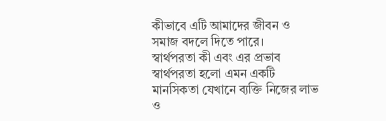কীভাবে এটি আমাদের জীবন ও সমাজ বদলে দিতে পারে।
স্বার্থপরতা কী এবং এর প্রভাব
স্বার্থপরতা হলো এমন একটি মানসিকতা যেখানে ব্যক্তি নিজের লাভ ও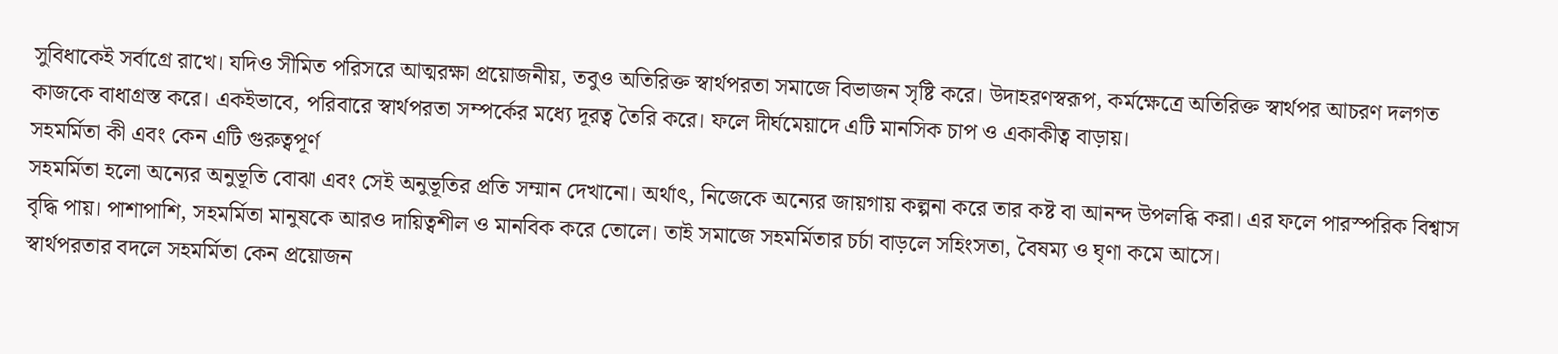সুবিধাকেই সর্বাগ্রে রাখে। যদিও সীমিত পরিসরে আত্মরক্ষা প্রয়োজনীয়, তবুও অতিরিক্ত স্বার্থপরতা সমাজে বিভাজন সৃষ্টি করে। উদাহরণস্বরূপ, কর্মক্ষেত্রে অতিরিক্ত স্বার্থপর আচরণ দলগত কাজকে বাধাগ্রস্ত করে। একইভাবে, পরিবারে স্বার্থপরতা সম্পর্কের মধ্যে দূরত্ব তৈরি করে। ফলে দীর্ঘমেয়াদে এটি মানসিক চাপ ও একাকীত্ব বাড়ায়।
সহমর্মিতা কী এবং কেন এটি গুরুত্বপূর্ণ
সহমর্মিতা হলো অন্যের অনুভূতি বোঝা এবং সেই অনুভূতির প্রতি সম্মান দেখানো। অর্থাৎ, নিজেকে অন্যের জায়গায় কল্পনা করে তার কষ্ট বা আনন্দ উপলব্ধি করা। এর ফলে পারস্পরিক বিশ্বাস বৃদ্ধি পায়। পাশাপাশি, সহমর্মিতা মানুষকে আরও দায়িত্বশীল ও মানবিক করে তোলে। তাই সমাজে সহমর্মিতার চর্চা বাড়লে সহিংসতা, বৈষম্য ও ঘৃণা কমে আসে।
স্বার্থপরতার বদলে সহমর্মিতা কেন প্রয়োজন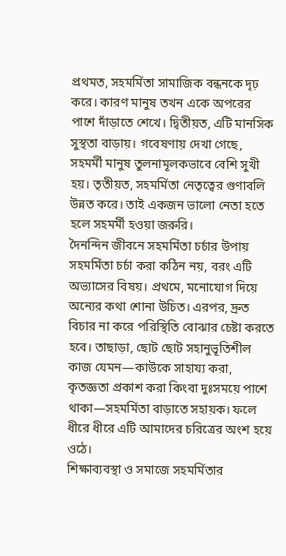প্রথমত, সহমর্মিতা সামাজিক বন্ধনকে দৃঢ় করে। কারণ মানুষ তখন একে অপরের পাশে দাঁড়াতে শেখে। দ্বিতীয়ত, এটি মানসিক সুস্থতা বাড়ায়। গবেষণায় দেখা গেছে, সহমর্মী মানুষ তুলনামূলকভাবে বেশি সুখী হয়। তৃতীয়ত, সহমর্মিতা নেতৃত্বের গুণাবলি উন্নত করে। তাই একজন ভালো নেতা হতে হলে সহমর্মী হওয়া জরুরি।
দৈনন্দিন জীবনে সহমর্মিতা চর্চার উপায়
সহমর্মিতা চর্চা করা কঠিন নয়, বরং এটি অভ্যাসের বিষয়। প্রথমে, মনোযোগ দিয়ে অন্যের কথা শোনা উচিত। এরপর, দ্রুত বিচার না করে পরিস্থিতি বোঝার চেষ্টা করতে হবে। তাছাড়া, ছোট ছোট সহানুভূতিশীল কাজ যেমন—কাউকে সাহায্য করা, কৃতজ্ঞতা প্রকাশ করা কিংবা দুঃসময়ে পাশে থাকা—সহমর্মিতা বাড়াতে সহায়ক। ফলে ধীরে ধীরে এটি আমাদের চরিত্রের অংশ হয়ে ওঠে।
শিক্ষাব্যবস্থা ও সমাজে সহমর্মিতার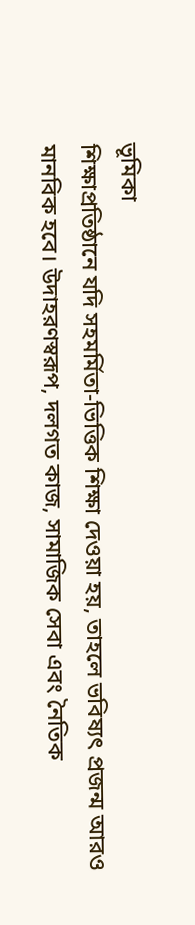ভূমিকা
শিক্ষাপ্রতিষ্ঠানে যদি সহমর্মিতা-ভিত্তিক শিক্ষা দেওয়া হয়, তাহলে ভবিষ্যৎ প্রজন্ম আরও মানবিক হবে। উদাহরণস্বরূপ, দলগত কাজ, সামাজিক সেবা এবং নৈতিক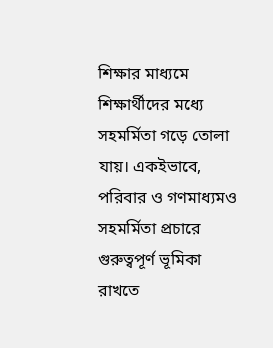শিক্ষার মাধ্যমে শিক্ষার্থীদের মধ্যে সহমর্মিতা গড়ে তোলা যায়। একইভাবে, পরিবার ও গণমাধ্যমও সহমর্মিতা প্রচারে গুরুত্বপূর্ণ ভূমিকা রাখতে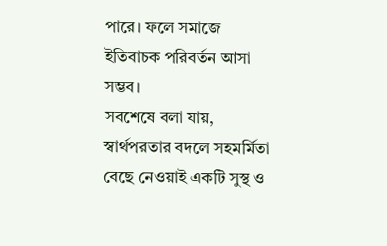পারে। ফলে সমাজে ইতিবাচক পরিবর্তন আসা সম্ভব।
সবশেষে বলা যায়, স্বার্থপরতার বদলে সহমর্মিতা বেছে নেওয়াই একটি সুস্থ ও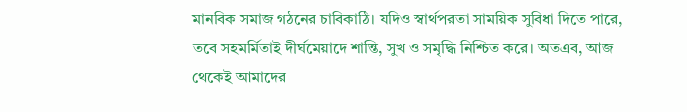মানবিক সমাজ গঠনের চাবিকাঠি। যদিও স্বার্থপরতা সাময়িক সুবিধা দিতে পারে, তবে সহমর্মিতাই দীর্ঘমেয়াদে শান্তি, সুখ ও সমৃদ্ধি নিশ্চিত করে। অতএব, আজ থেকেই আমাদের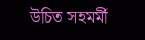উচিত সহমর্মী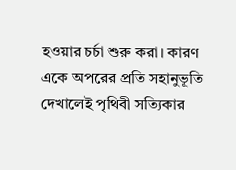হওয়ার চর্চা শুরু করা। কারণ একে অপরের প্রতি সহানুভূতি দেখালেই পৃথিবী সত্যিকার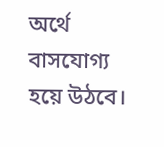অর্থে বাসযোগ্য হয়ে উঠবে।